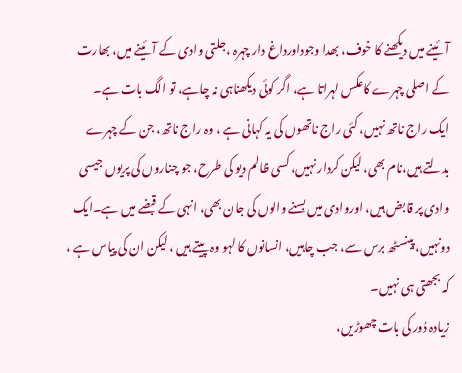آئینے میں دیکھنے کا خوف، بھدا وجوداورداغ دار چہرہ ،جلتی وادی کے آئینے میں، بھارت کے اصلی چہرے کاعکس لہراتا ہے، اگر کوئی دیکھناہی نہ چاہے، تو الگ بات ہے۔
ایک راج ناتھ نہیں، کئی راج ناتھوں کی یہ کہانی ہے ، وہ راج ناتھ، جن کے چہرے بدلتے ہیں،نام بھی، لیکن کردار نہیں، کسی ظالم دیو کی طرح، جو چناروں کی پریوں جیسی وادی پر قابض ہیں، اوروادی میں بسنے والوں کی جان بھی، انہی کے قبضے میں ہے۔ایک دونہیں، پینسٹھ برس سے، جب چاہیں، انسانوں کا لہو وہ پیتے ہیں ، لیکن ان کی پیاس ہے ، کہ بجھتی ہی نہیں۔
زیادہ دُور کی بات چھوڑیں،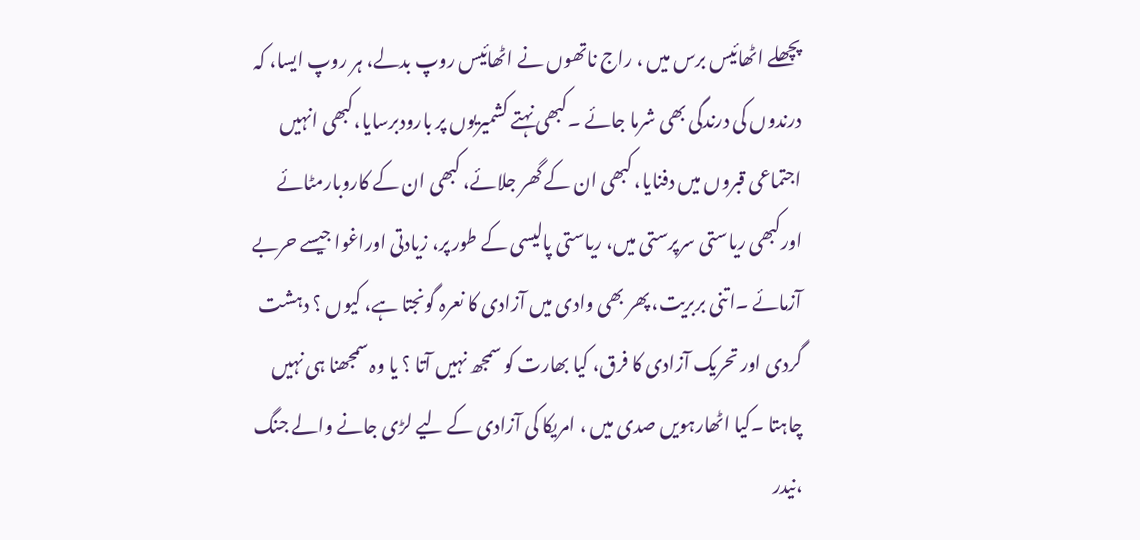پچھلے اٹھائیس برس میں ، راج ناتھوں نے اٹھائیس روپ بدلے، ہر روپ ایسا، کہ درندوں کی درندگی بھی شرما جائے ۔کبھی نہتے کشمیریوں پر بارودبرسایا،کبھی انہیں اجتماعی قبروں میں دفنایا، کبھی ان کے گھر جلائے، کبھی ان کے کاروبارمٹائے اورکبھی ریاستی سرپرستی میں، ریاستی پالیسی کے طور پر، زیادتی اوراغوا جیسے حربے آزمائے ۔اتنی بربریت، پھر بھی وادی میں آزادی کا نعرہ گونجتا ہے، کیوں ؟ دہشت گردی اور تحریک آزادی کا فرق، کیا بھارت کو سمجھ نہیں آتا ؟ یا وہ سمجھنا ہی نہیں چاہتا ۔کیا اٹھارہویں صدی میں ، امریکا کی آزادی کے لیے لڑی جانے والے جنگ ،نیدر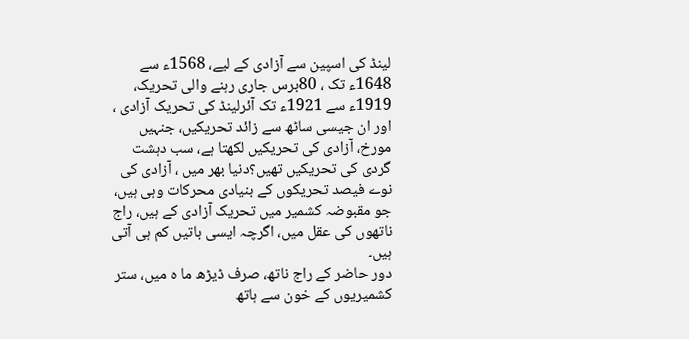لینڈ کی اسپین سے آزادی کے لیے، 1568ء سے 1648ء تک ، 80برس جاری رہنے والی تحریک، 1919ء سے 1921ء تک آئرلینڈ کی تحریک آزادی ، اور ان جیسی ساٹھ سے زائد تحریکیں، جنہیں مورخ، آزادی کی تحریکیں لکھتا ہے، سب دہشت گردی کی تحریکیں تھیں؟دنیا بھر میں ، آزادی کی نوے فیصد تحریکوں کے بنیادی محرکات وہی ہیں، جو مقبوضہ کشمیر میں تحریک آزادی کے ہیں، راج ناتھوں کی عقل میں، اگرچہ ایسی باتیں کم ہی آتی ہیں۔
دور حاضر کے راج ناتھ، صرف ڈیڑھ ما ہ میں، ستر کشمیریوں کے خون سے ہاتھ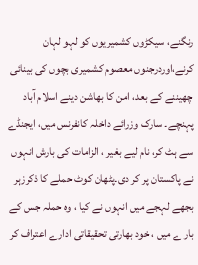رنگنے، سیکڑوں کشمیریوں کو لہو لہان کرنے،اوردرجنوں معصوم کشمیری بچوں کی بینائی چھیننے کے بعد، امن کا بھاشن دینے اسلام آباد پہنچے۔ سارک وزرائے داخلہ کانفرنس میں، ایجنڈے سے ہٹ کر، نام لیے بغیر ، الزامات کی بارش انہوں نے پاکستان پر کر دی۔پٹھان کوٹ حملے کا ذکرزہر بجھے لہجے میں انہوں نے کیا ، وہ حملہ جس کے بار ے میں ، خود بھارتی تحقیقاتی ادارے اعتراف کر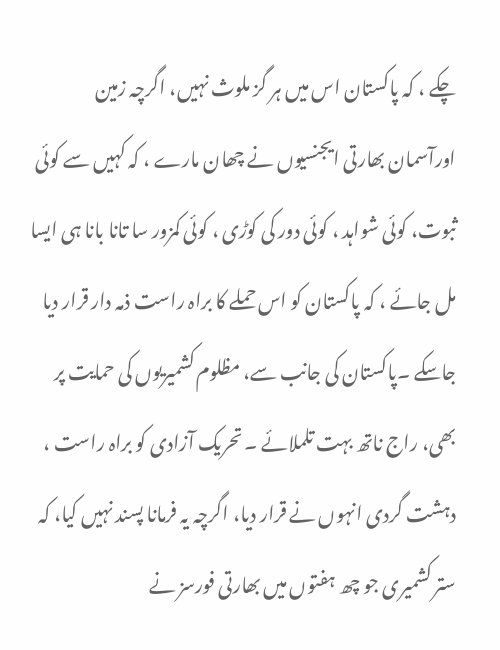چکے ، کہ پاکستان اس میں ہر گز ملوث نہیں، اگرچہ زمین اورآسمان بھارتی ایجنسیوں نے چھان مارے ، کہ کہیں سے کوئی ثبوت، کوئی شواہد ، کوئی دور کی کوڑی ، کوئی کمزور سا تانا بانا ہی ایسا مل جائے ، کہ پاکستان کو اس حملے کا براہ راست ذمہ دار قرار دیا جاسکے ۔پاکستان کی جانب سے، مظلوم کشمیریوں کی حمایت پر بھی، راج ناتھ بہت تلملائے ۔ تحریک آزادی کو براہ راست ، دہشت گردی انہوں نے قرار دیا، اگرچہ یہ فرمانا پسند نہیں کیا، کہ ستر کشمیری جو چھ ہفتوں میں بھارتی فورسز نے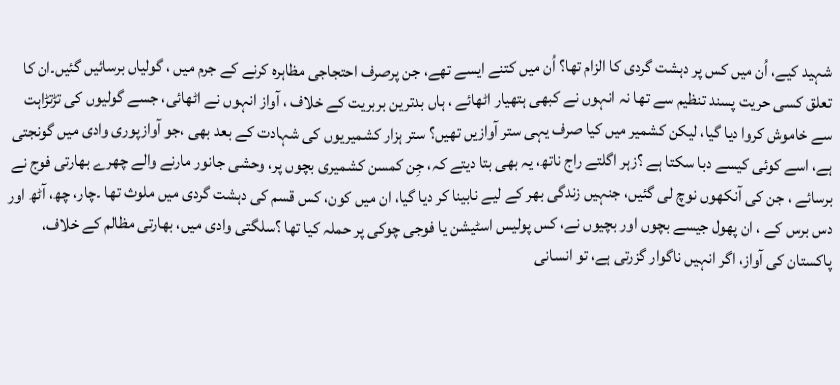شہید کیے، اُن میں کس پر دہشت گردی کا الزام تھا؟ اُن میں کتنے ایسے تھے، جن پرصرف احتجاجی مظاہرہ کرنے کے جرم میں ، گولیاں برسائیں گئیں۔ان کا تعلق کسی حریت پسند تنظیم سے تھا نہ انہوں نے کبھی ہتھیار اٹھائے ، ہاں بدترین بربریت کے خلاف ، آواز انہوں نے اٹھائی، جسے گولیوں کی تڑتڑاہت سے خاموش کروا دیا گیا، لیکن کشمیر میں کیا صرف یہی ستر آوازیں تھیں؟ ستر ہزار کشمیریوں کی شہادت کے بعد بھی ،جو آوازپوری وادی میں گونجتی ہے، اسے کوئی کیسے دبا سکتا ہے ؟زہر اگلتے راج ناتھ، یہ بھی بتا دیتے کہ، جِن کمسن کشمیری بچوں پر، وحشی جانور مارنے والے چھرے بھارتی فوج نے برسائے ، جن کی آنکھوں نوچ لی گئیں، جنہیں زندگی بھر کے لیے نابینا کر دیا گیا، ان میں کون، کس قسم کی دہشت گردی میں ملوث تھا ۔چار، چھ، آٹھ اور دس برس کے ، ان پھول جیسے بچوں اور بچیوں نے، کس پولیس اسٹیشن یا فوجی چوکی پر حملہ کیا تھا ؟سلگتی وادی میں، بھارتی مظالم کے خلاف، پاکستان کی آواز، اگر انہیں ناگوار گزرتی ہے، تو انسانی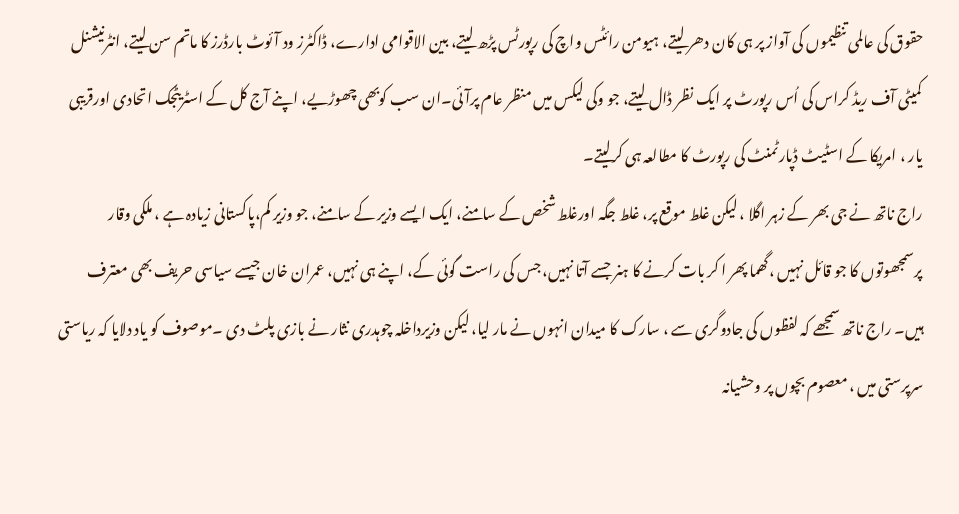حقوق کی عالمی تنظیموں کی آواز پر ہی کان دھر لیتے، ہیومن رائٹس واچ کی رپورٹس پڑھ لیتے، بین الاقوامی ادارے، ڈاکٹرز ود آئوٹ بارڈرز کا ماتم سن لیتے، انٹرنیشنل کمیٹی آف ریڈ کراس کی اُس رپورٹ پر ایک نظر ڈال لیتے، جو وکی لیکس میں منظر عام پرآئی۔ان سب کوبھی چھوڑیے، اپنے آج کل کے اسٹریٹجک اتحادی اورقریبی یار ، امریکا کے اسٹیٹ ڈپارٹمنٹ کی رپورٹ کا مطالعہ ہی کرلیتے۔
راج ناتھ نے جی بھر کے زہر اگلا ، لیکن غلط موقع پر، غلط جگہ اورغلط شخص کے سامنے، ایک ایسے وزیر کے سامنے، جو وزیر کم،پاکستانی زیادہ ہے ، ملکی وقار پرسمجھوتوں کا جو قائل نہیں ،گھما پھر ا کر بات کرنے کا ہنر جسے آتا نہیں، جس کی راست گوئی کے، اپنے ہی نہیں، عمران خان جیسے سیاسی حریف بھی معترف ہیں۔ راج ناتھ سمجھے کہ لفظوں کی جادوگری سے ، سارک کا میدان انہوں نے مار لیا، لیکن وزیرداخلہ چوہدری نثار نے بازی پلٹ دی ۔موصوف کو یاد دلایا کہ ریاستی سرپرستی میں ، معصوم بچوں پر وحشیانہ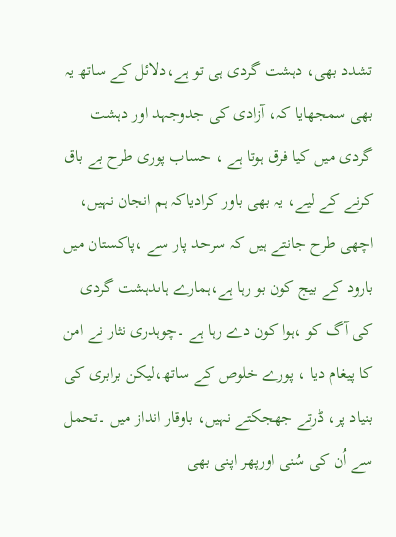تشدد بھی، دہشت گردی ہی تو ہے،دلائل کے ساتھ یہ بھی سمجھایا کہ، آزادی کی جدوجہد اور دہشت گردی میں کیا فرق ہوتا ہے ، حساب پوری طرح بے باق کرنے کے لیے، یہ بھی باور کرادیاکہ ہم انجان نہیں، اچھی طرح جانتے ہیں کہ سرحد پار سے ،پاکستان میں بارود کے بیج کون بو رہا ہے،ہمارے ہاںدہشت گردی کی آگ کو ،ہوا کون دے رہا ہے ۔چوہدری نثار نے امن کا پیغام دیا ، پورے خلوص کے ساتھ،لیکن برابری کی بنیاد پر، ڈرتے جھجکتے نہیں، باوقار انداز میں ۔تحمل سے اُن کی سُنی اورپھر اپنی بھی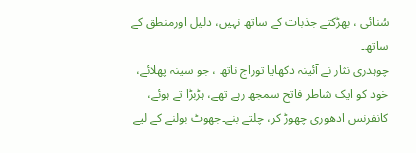سُنائی ، بھڑکتے جذبات کے ساتھ نہیں، دلیل اورمنطق کے ساتھ۔
چوہدری نثار نے آئینہ دکھایا توراج ناتھ ، جو سینہ پھلائے، خود کو ایک شاطر فاتح سمجھ رہے تھے، ہڑبڑا تے ہوئے، کانفرنس ادھوری چھوڑ کر، چلتے بنے۔جھوٹ بولنے کے لیے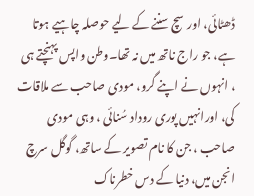ڈھٹائی، اورسچ سننے کے لیے حوصلہ چاہیے ہوتا ہے، جو راج ناتھ میں نہ تھا۔وطن واپس پہنچتے ہی ، انہوں نے اپنے گرو، مودی صاحب سے ملاقات کی، اورانہیں پوری روداد سُنائی ، وہی مودی صاحب ، جن کا نام تصویر کے ساتھ، گوگل سرچ انجن میں، دنیا کے دس خطرناک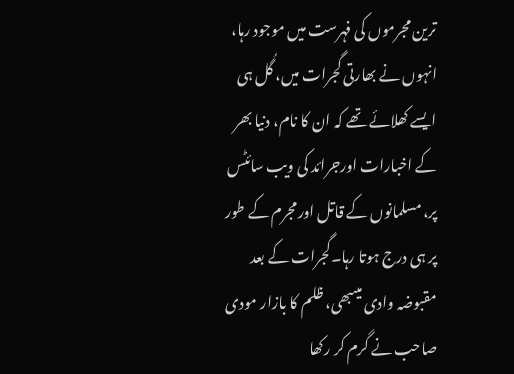ترین مجرموں کی فہرست میں موجود رہا، انہوں نے بھارتی گجرات میں، گُل ہی ایسے کھلائے تھے کہ ان کا نام، دنیا بھر کے اخبارات اورجرائد کی ویب سائٹس پر، مسلمانوں کے قاتل اورمجرم کے طور پر ہی درج ہوتا رہا۔گجرات کے بعد مقبوضہ وادی میںبھی، ظلم کا بازار مودی صاحب نے گرم کر رکھا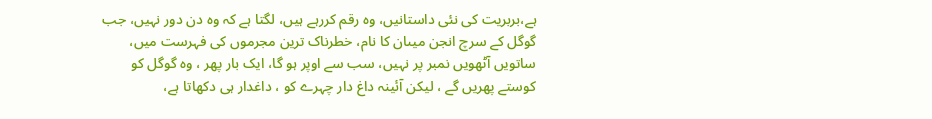ہے،بربریت کی نئی داستانیں، وہ رقم کررہے ہیں، لگتا ہے کہ وہ دن دور نہیں، جب گوگل کے سرچ انجن میںان کا نام، خطرناک ترین مجرموں کی فہرست میں، ساتویں آٹھویں نمبر پر نہیں، سب سے اوپر ہو گا، ایک بار پھر ، وہ گوگل کو کوستے پھریں گے ، لیکن آئینہ داغ دار چہرے کو ، داغدار ہی دکھاتا ہے،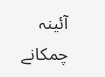آئینہ چمکانے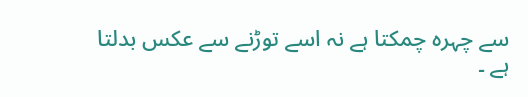سے چہرہ چمکتا ہے نہ اسے توڑنے سے عکس بدلتا ہے ۔